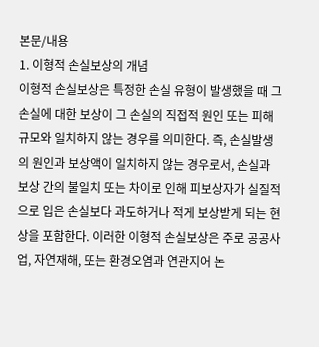본문/내용
1. 이형적 손실보상의 개념
이형적 손실보상은 특정한 손실 유형이 발생했을 때 그 손실에 대한 보상이 그 손실의 직접적 원인 또는 피해 규모와 일치하지 않는 경우를 의미한다. 즉, 손실발생의 원인과 보상액이 일치하지 않는 경우로서, 손실과 보상 간의 불일치 또는 차이로 인해 피보상자가 실질적으로 입은 손실보다 과도하거나 적게 보상받게 되는 현상을 포함한다. 이러한 이형적 손실보상은 주로 공공사업, 자연재해, 또는 환경오염과 연관지어 논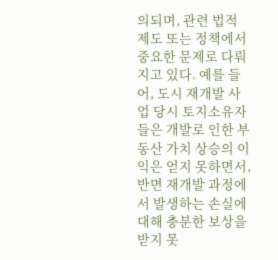의되며, 관련 법적 제도 또는 정책에서 중요한 문제로 다뤄지고 있다. 예를 들어, 도시 재개발 사업 당시 토지소유자들은 개발로 인한 부동산 가치 상승의 이익은 얻지 못하면서, 반면 재개발 과정에서 발생하는 손실에 대해 충분한 보상을 받지 못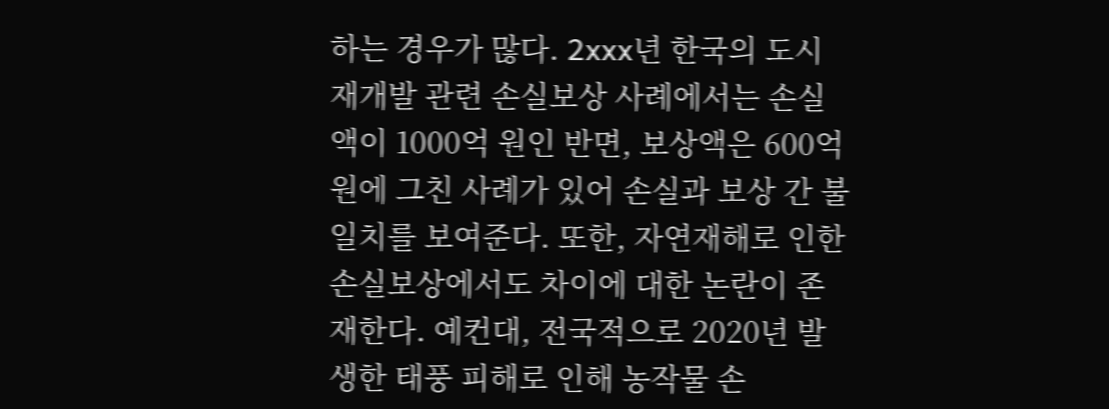하는 경우가 많다. 2xxx년 한국의 도시 재개발 관련 손실보상 사례에서는 손실액이 1000억 원인 반면, 보상액은 600억 원에 그친 사례가 있어 손실과 보상 간 불일치를 보여준다. 또한, 자연재해로 인한 손실보상에서도 차이에 대한 논란이 존재한다. 예컨대, 전국적으로 2020년 발생한 태풍 피해로 인해 농작물 손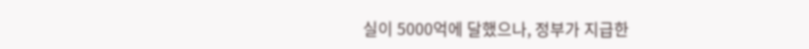실이 5000억에 달했으나, 정부가 지급한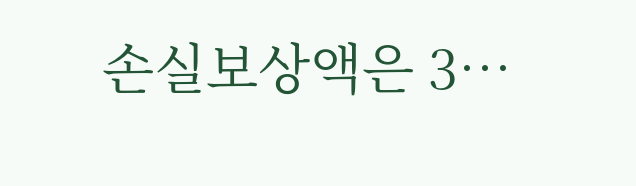손실보상액은 3…